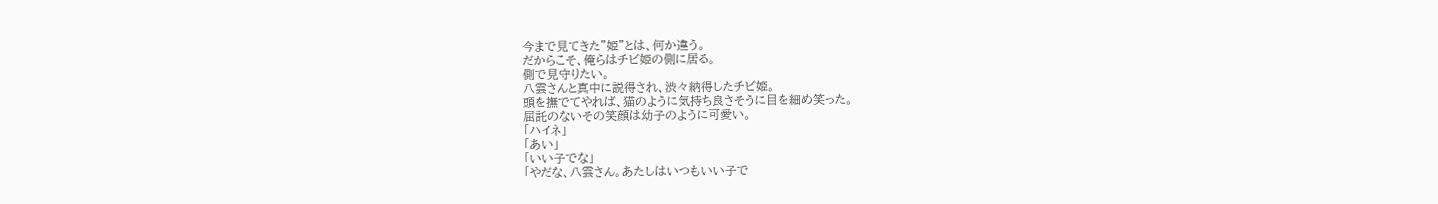今まで見てきた"姫"とは、何か違う。
だからこそ、俺らはチビ姫の側に居る。
側で見守りたい。
八雲さんと真中に説得され、渋々納得したチビ姫。
頭を撫でてやれば、猫のように気持ち良さそうに目を細め笑った。
屈託のないその笑顔は幼子のように可愛い。
「ハイネ」
「あい」
「いい子でな」
「やだな、八雲さん。あたしはいつもいい子で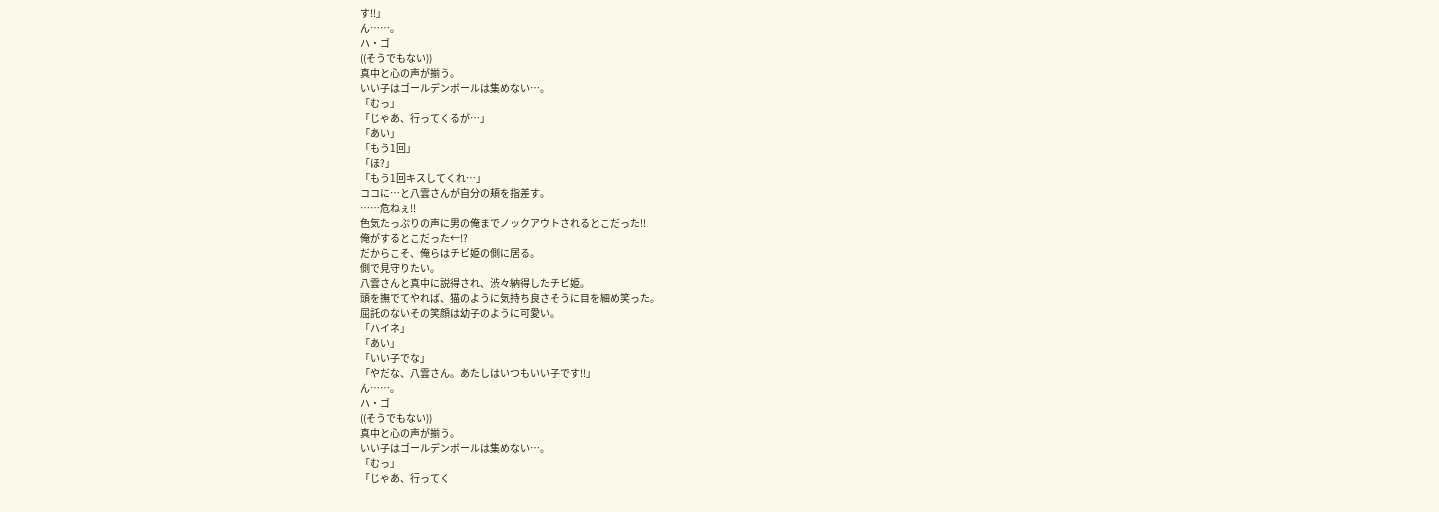す!!」
ん……。
ハ・ゴ
((そうでもない))
真中と心の声が揃う。
いい子はゴールデンボールは集めない…。
「むっ」
「じゃあ、行ってくるが…」
「あい」
「もう1回」
「ほ?」
「もう1回キスしてくれ…」
ココに…と八雲さんが自分の頬を指差す。
……危ねぇ!!
色気たっぷりの声に男の俺までノックアウトされるとこだった!!
俺がするとこだった←!?
だからこそ、俺らはチビ姫の側に居る。
側で見守りたい。
八雲さんと真中に説得され、渋々納得したチビ姫。
頭を撫でてやれば、猫のように気持ち良さそうに目を細め笑った。
屈託のないその笑顔は幼子のように可愛い。
「ハイネ」
「あい」
「いい子でな」
「やだな、八雲さん。あたしはいつもいい子です!!」
ん……。
ハ・ゴ
((そうでもない))
真中と心の声が揃う。
いい子はゴールデンボールは集めない…。
「むっ」
「じゃあ、行ってく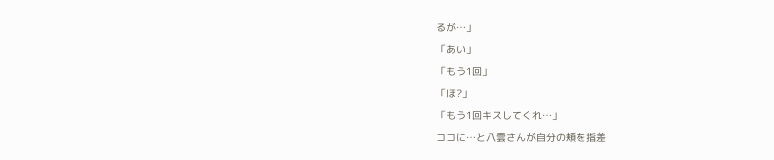るが…」
「あい」
「もう1回」
「ほ?」
「もう1回キスしてくれ…」
ココに…と八雲さんが自分の頬を指差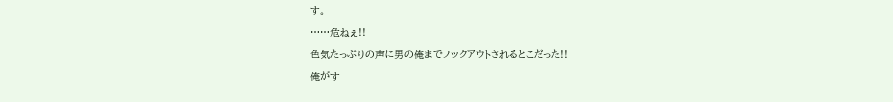す。
……危ねぇ!!
色気たっぷりの声に男の俺までノックアウトされるとこだった!!
俺がす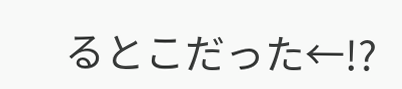るとこだった←!?